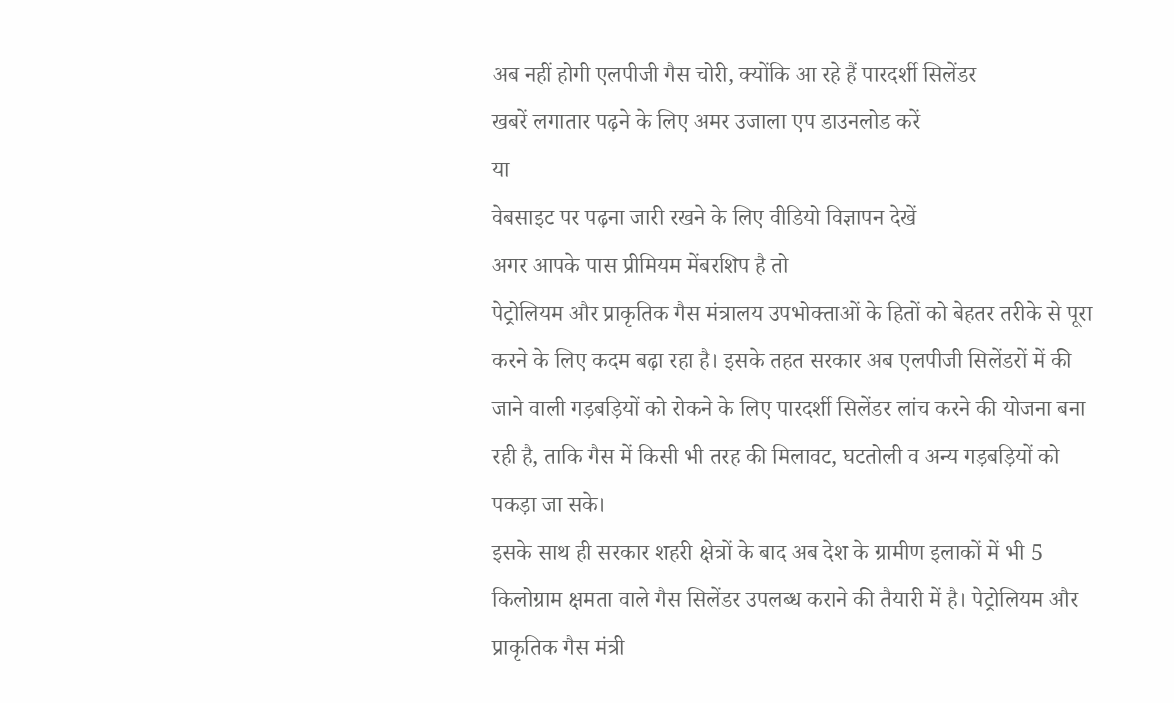अब नहीं होगी एलपीजी गैस चोरी, क्योंकि आ रहे हैं पारदर्शी सिलेंडर
खबरें लगातार पढ़ने के लिए अमर उजाला एप डाउनलोड करें
या
वेबसाइट पर पढ़ना जारी रखने के लिए वीडियो विज्ञापन देखें
अगर आपके पास प्रीमियम मेंबरशिप है तो
पेट्रोलियम और प्राकृतिक गैस मंत्रालय उपभोक्ताओं के हितों को बेहतर तरीके से पूरा करने के लिए कदम बढ़ा रहा है। इसके तहत सरकार अब एलपीजी सिलेंडरों में की जाने वाली गड़बड़ियों को रोकने के लिए पारदर्शी सिलेंडर लांच करने की योजना बना रही है, ताकि गैस में किसी भी तरह की मिलावट, घटतोली व अन्य गड़बड़ियों को पकड़ा जा सके।
इसके साथ ही सरकार शहरी क्षेत्रों के बाद अब देश के ग्रामीण इलाकों में भी 5 किलोग्राम क्षमता वाले गैस सिलेंडर उपलब्ध कराने की तैयारी में है। पेट्रोलियम और प्राकृतिक गैस मंत्री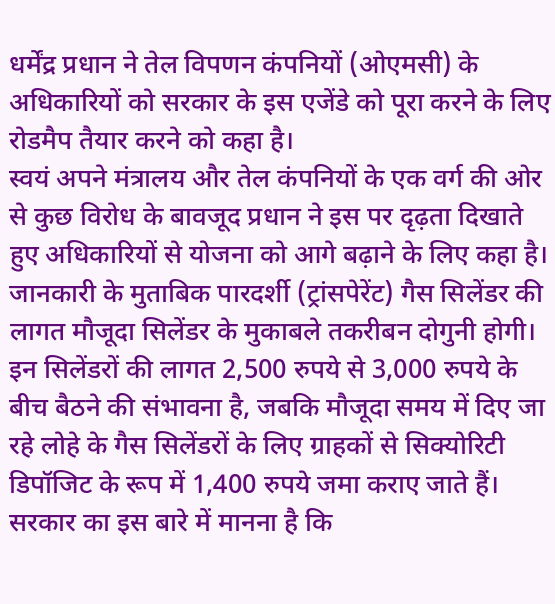धर्मेंद्र प्रधान ने तेल विपणन कंपनियों (ओएमसी) के अधिकारियों को सरकार के इस एजेंडे को पूरा करने के लिए रोडमैप तैयार करने को कहा है।
स्वयं अपने मंत्रालय और तेल कंपनियों के एक वर्ग की ओर से कुछ विरोध के बावजूद प्रधान ने इस पर दृढ़ता दिखाते हुए अधिकारियों से योजना को आगे बढ़ाने के लिए कहा है।
जानकारी के मुताबिक पारदर्शी (ट्रांसपेरेंट) गैस सिलेंडर की लागत मौजूदा सिलेंडर के मुकाबले तकरीबन दोगुनी होगी। इन सिलेंडरों की लागत 2,500 रुपये से 3,000 रुपये के बीच बैठने की संभावना है, जबकि मौजूदा समय में दिए जा रहे लोहे के गैस सिलेंडरों के लिए ग्राहकों से सिक्योरिटी डिपॉजिट के रूप में 1,400 रुपये जमा कराए जाते हैं।
सरकार का इस बारे में मानना है कि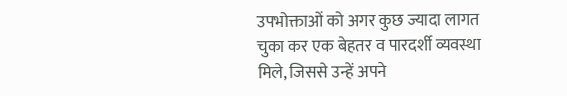उपभोक्ताओं को अगर कुछ ज्यादा लागत चुका कर एक बेहतर व पारदर्शी व्यवस्था मिले, जिससे उन्हें अपने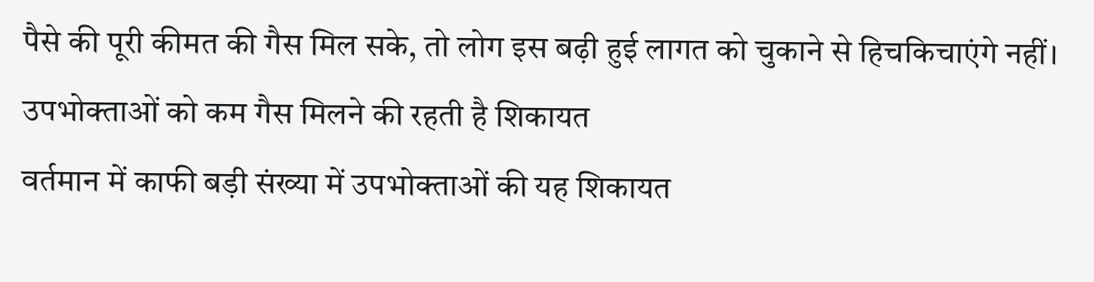पैसे की पूरी कीमत की गैस मिल सके, तो लोग इस बढ़ी हुई लागत को चुकाने से हिचकिचाएंगे नहीं।
उपभोक्ताओं को कम गैस मिलने की रहती है शिकायत
वर्तमान में काफी बड़ी संख्या में उपभोक्ताओं की यह शिकायत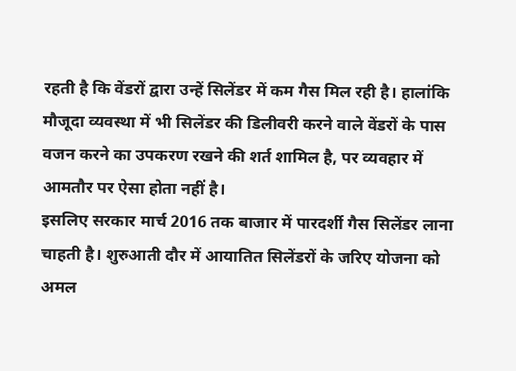रहती है कि वेंडरों द्वारा उन्हें सिलेंडर में कम गैस मिल रही है। हालांकि मौजूदा व्यवस्था में भी सिलेंडर की डिलीवरी करने वाले वेंडरों के पास वजन करने का उपकरण रखने की शर्त शामिल है, पर व्यवहार में आमतौर पर ऐसा होता नहीं है।
इसलिए सरकार मार्च 2016 तक बाजार में पारदर्शी गैस सिलेंडर लाना चाहती है। शुरुआती दौर में आयातित सिलेंडरों के जरिए योजना को अमल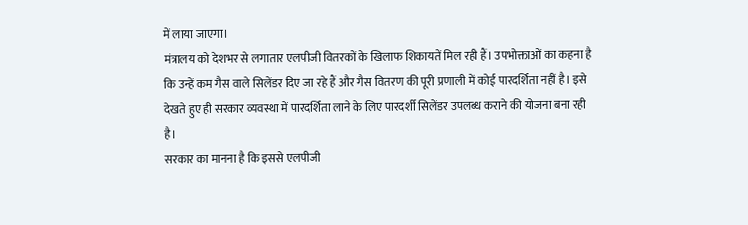में लाया जाएगा।
मंत्रालय को देशभर से लगातार एलपीजी वितरकों के खिलाफ शिकायतें मिल रही हैं। उपभोक्ताओं का कहना है कि उन्हें कम गैस वाले सिलेंडर दिए जा रहे हैं और गैस वितरण की पूरी प्रणाली में कोई पारदर्शिता नहीं है। इसे देखते हुए ही सरकार व्यवस्था में पारदर्शिता लाने के लिए पारदर्शी सिलेंडर उपलब्ध कराने की योजना बना रही है।
सरकार का मानना है कि इससे एलपीजी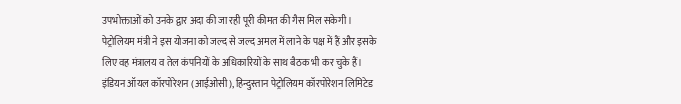उपभोक्ताओं को उनके द्वार अदा की जा रही पूरी कीमत की गैस मिल सकेगी। पेट्रोलियम मंत्री ने इस योजना को जल्द से जल्द अमल में लाने के पक्ष में हैं और इसके लिए वह मंत्रालय व तेल कंपनियों के अधिकारियों के साथ बैठक भी कर चुके हैं। इंडियन ऑयल कॉरपोरेशन (आईओसी), हिन्दुस्तान पेट्रोलियम कॉरपोरेशन लिमिटेड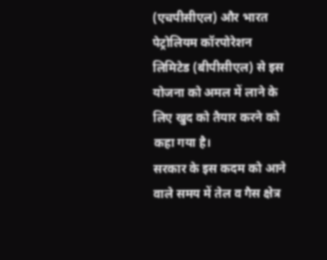(एचपीसीएल) और भारत पेट्रोलियम कॉरपोरेशन लिमिटेड (बीपीसीएल) से इस योजना को अमल में लाने के लिए खुद को तैयार करने को कहा गया है।
सरकार के इस कदम को आने वाले समय में तेल व गैस क्षेत्र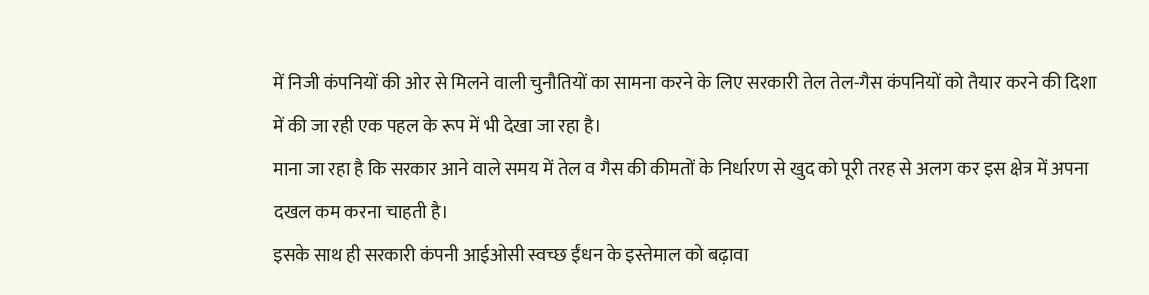में निजी कंपनियों की ओर से मिलने वाली चुनौतियों का सामना करने के लिए सरकारी तेल तेल-गैस कंपनियों को तैयार करने की दिशा में की जा रही एक पहल के रूप में भी देखा जा रहा है।
माना जा रहा है कि सरकार आने वाले समय में तेल व गैस की कीमतों के निर्धारण से खुद को पूरी तरह से अलग कर इस क्षेत्र में अपना दखल कम करना चाहती है।
इसके साथ ही सरकारी कंपनी आईओसी स्वच्छ ईंधन के इस्तेमाल को बढ़ावा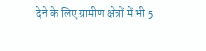देने के लिए ग्रामीण क्षेत्रों में भी 5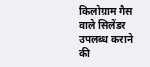किलोग्राम गैस वाले सिलेंडर उपलब्ध कराने की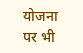योजना पर भी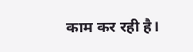काम कर रही है।